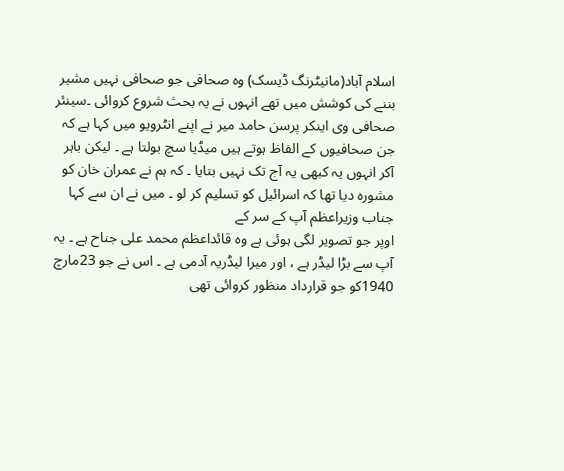اسلام آباد(مانیٹرنگ ڈیسک) وہ صحافی جو صحافی نہیں مشیر بننے کی کوشش میں تھے انہوں نے یہ بحث شروع کروائی ۔سینئر صحافی وی اینکر پرسن حامد میر نے اپنے انٹرویو میں کہا ہے کہ جن صحافیوں کے الفاظ ہوتے ہیں میڈیا سچ بولتا ہے ۔ لیکن باہر آکر انہوں یہ کبھی یہ آج تک نہیں بتایا ۔ کہ ہم نے عمران خان کو مشورہ دیا تھا کہ اسرائیل کو تسلیم کر لو ۔ میں نے ان سے کہا جناب وزیراعظم آپ کے سر کے
اوپر جو تصویر لگی ہوئی ہے وہ قائداعظم محمد علی جناح ہے ۔ یہ آپ سے بڑا لیڈر ہے ، اور میرا لیڈریہ آدمی ہے ۔ اس نے جو 23مارچ 1940کو جو قرارداد منظور کروائی تھی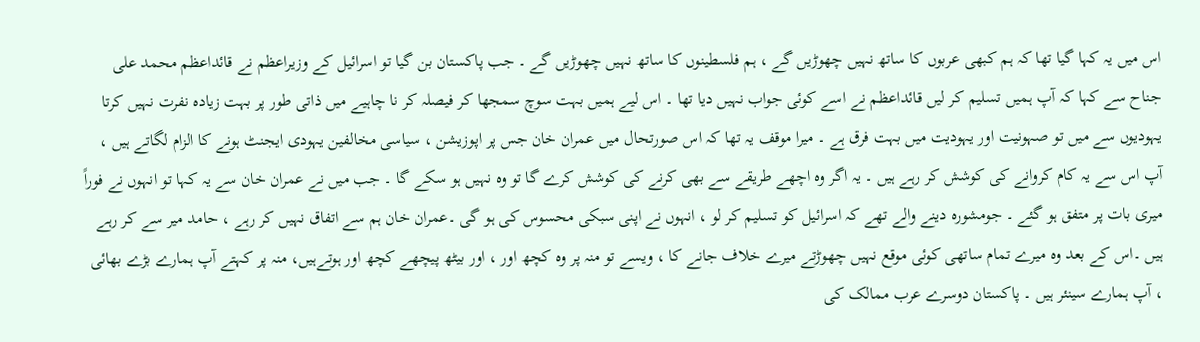اس میں یہ کہا گیا تھا کہ ہم کبھی عربوں کا ساتھ نہیں چھوڑیں گے ، ہم فلسطینوں کا ساتھ نہیں چھوڑیں گے ۔ جب پاکستان بن گیا تو اسرائیل کے وزیراعظم نے قائداعظم محمد علی جناح سے کہا کہ آپ ہمیں تسلیم کر لیں قائداعظم نے اسے کوئی جواب نہیں دیا تھا ۔ اس لیے ہمیں بہت سوچ سمجھا کر فیصلہ کر نا چاہیے میں ذاتی طور پر بہت زیادہ نفرت نہیں کرتا یہودیوں سے میں تو صہونیت اور یہودیت میں بہت فرق ہے ۔ میرا موقف یہ تھا کہ اس صورتحال میں عمران خان جس پر اپوزیشن ، سیاسی مخالفین یہودی ایجنٹ ہونے کا الزام لگاتے ہیں ، آپ اس سے یہ کام کروانے کی کوشش کر رہے ہیں ۔ یہ اگر وہ اچھے طریقے سے بھی کرنے کی کوشش کرے گا تو وہ نہیں ہو سکے گا ۔ جب میں نے عمران خان سے یہ کہا تو انہوں نے فوراً میری بات پر متفق ہو گئے ۔ جومشورہ دینے والے تھے کہ اسرائیل کو تسلیم کر لو ، انہوں نے اپنی سبکی محسوس کی ہو گی ۔عمران خان ہم سے اتفاق نہیں کر رہے ، حامد میر سے کر رہے ہیں ۔اس کے بعد وہ میرے تمام ساتھی کوئی موقع نہیں چھوڑتے میرے خلاف جانے کا ، ویسے تو منہ پر وہ کچھ اور ، اور بیٹھ پیچھے کچھ اور ہوتےہیں، منہ پر کہتے آپ ہمارے بڑے بھائی ، آپ ہمارے سینئر ہیں ۔ پاکستان دوسرے عرب ممالک کی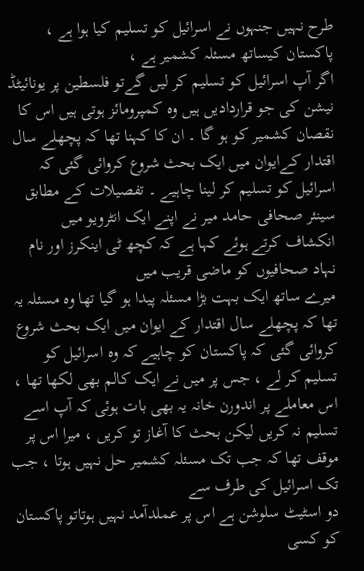طرح نہیں جنہوں نے اسرائیل کو تسلیم کیا ہوا ہے ، پاکستان کیساتھ مسئلہ کشمیر ہے ،
اگر آپ اسرائیل کو تسلیم کر لیں گےتو فلسطین پر یونائیٹڈ نیشن کی جو قراردادیں ہیں وہ کمپرومائز ہوتی ہیں اس کا نقصان کشمیر کو ہو گا ۔ ان کا کہنا تھا کہ پچھلے سال اقتدار کےایوان میں ایک بحث شروع کروائی گئی کہ اسرائیل کو تسلیم کر لینا چاہیے ۔ تفصیلات کے مطابق سینئر صحافی حامد میر نے اپنے ایک انٹرویو میں انکشاف کرتے ہوئے کہا ہے کہ کچھ ٹی اینکرز اور نام نہاد صحافیوں کو ماضی قریب میں
میرے ساتھ ایک بہت بڑا مسئلہ پیدا ہو گیا تھا وہ مسئلہ یہ تھا کہ پچھلے سال اقتدار کے ایوان میں ایک بحث شروع کروائی گئی کہ پاکستان کو چاہیے کہ وہ اسرائیل کو تسلیم کر لے ، جس پر میں نے ایک کالم بھی لکھا تھا ، اس معاملے پر اندورن خانہ یہ بھی بات ہوئی کہ آپ اسے تسلیم نہ کریں لیکن بحث کا آغاز تو کریں ، میرا اس پر موقف تھا کہ جب تک مسئلہ کشمیر حل نہیں ہوتا ، جب تک اسرائیل کی طرف سے
دو اسٹیٹ سلوشن ہے اس پر عملدآمد نہیں ہوتاتو پاکستان کو کسی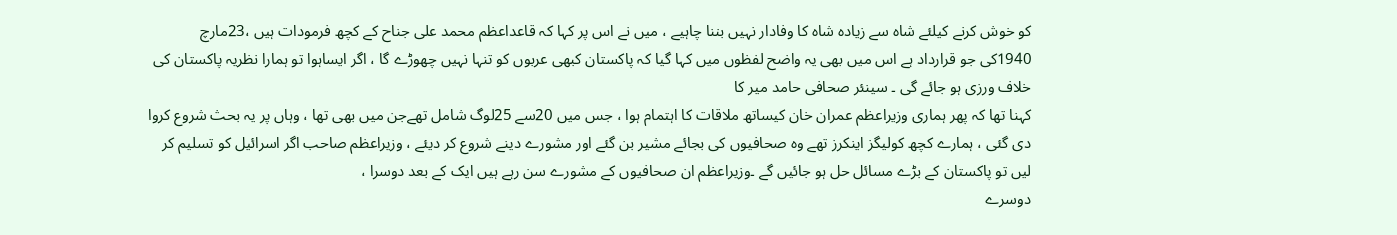کو خوش کرنے کیلئے شاہ سے زیادہ شاہ کا وفادار نہیں بننا چاہیے ، میں نے اس پر کہا کہ قاعداعظم محمد علی جناح کے کچھ فرمودات ہیں ،23مارچ 1940کی جو قرارداد ہے اس میں بھی یہ واضح لفظوں میں کہا گیا کہ پاکستان کبھی عربوں کو تنہا نہیں چھوڑے گا ، اگر ایساہوا تو ہمارا نظریہ پاکستان کی خلاف ورزی ہو جائے گی ۔ سینئر صحافی حامد میر کا
کہنا تھا کہ پھر ہماری وزیراعظم عمران خان کیساتھ ملاقات کا اہتمام ہوا ، جس میں 20سے 25لوگ شامل تھےجن میں بھی تھا ، وہاں پر یہ بحث شروع کروا دی گئی ، ہمارے کچھ کولیگز اینکرز تھے وہ صحافیوں کی بجائے مشیر بن گئے اور مشورے دینے شروع کر دیئے ، وزیراعظم صاحب اگر اسرائیل کو تسلیم کر لیں تو پاکستان کے بڑے مسائل حل ہو جائیں گے ۔وزیراعظم ان صحافیوں کے مشورے سن رہے ہیں ایک کے بعد دوسرا ،
دوسرے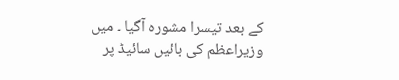کے بعد تیسرا مشورہ آگیا ۔ میں وزیراعظم کی بائیں سائیڈ پر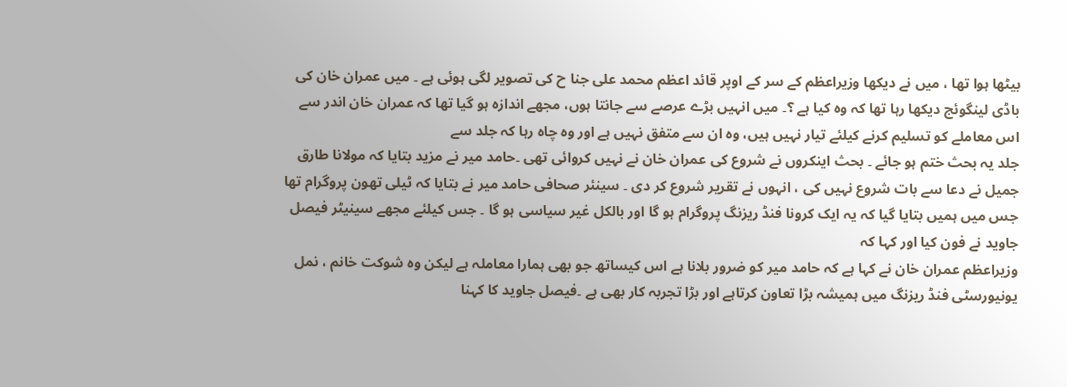بیٹھا ہوا تھا ، میں نے دیکھا وزیراعظم کے سر کے اوپر قائد اعظم محمد علی جنا ح کی تصویر لگی ہوئی ہے ۔ میں عمران خان کی باڈی لینگوئج دیکھا رہا تھا کہ وہ کیا ہے ؟۔ میں انہیں بڑے عرصے سے جانتا ہوں، مجھے اندازہ ہو گیا تھا کہ عمران خان اندر سے اس معاملے کو تسلیم کرنے کیلئے تیار نہیں ہیں، وہ ان سے متفق نہیں ہے اور وہ چاہ رہا کہ جلد سے
جلد یہ بحث ختم ہو جائے ۔ بحث اینکروں نے شروع کی عمران خان نے نہیں کروائی تھی ۔حامد میر نے مزید بتایا کہ مولانا طارق جمیل نے دعا سے بات شروع نہیں کی ، انہوں نے تقریر شروع کر دی ۔ سینئر صحافی حامد میر نے بتایا کہ ٹیلی تھون پروگرام تھا جس میں ہمیں بتایا گیا کہ یہ ایک کرونا فنڈ ریزنگ پروگرام ہو گا اور بالکل غیر سیاسی ہو گا ۔ جس کیلئے مجھے سینیٹر فیصل جاوید نے فون کیا اور کہا کہ
وزیراعظم عمران خان نے کہا ہے کہ حامد میر کو ضرور بلانا ہے اس کیساتھ جو بھی ہمارا معاملہ ہے لیکن وہ شوکت خانم ، نمل یونیورسٹی فنڈ ریزنگ میں ہمیشہ بڑا تعاون کرتاہے اور بڑا تجربہ کار بھی ہے ۔فیصل جاوید کا کہنا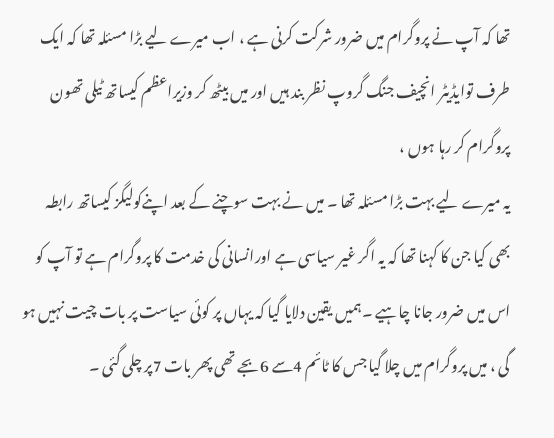تھا کہ آپ نے پروگرام میں ضرور شرکت کرنی ہے ، اب میرے لیے بڑا مسئلہ تھا کہ ایک طرف توایڈیٹر انچیف جنگ گروپ نظر بند ہیں اور میں بیٹھ کر وزیراعظم کیساتھ ٹیلی تھون پروگرام کر رہا ہوں ،
یہ میرے لیے بہت بڑا مسئلہ تھا ۔ میں نے بہت سوچنے کے بعد اپنےکولیگز کیساتھ رابطہ بھی کیا جن کا کہنا تھا کہ یہ اگر غیر سیاسی ہے اورانسانی کی خدمت کا پروگرام ہے تو آپ کو اس میں ضرور جانا چاہیے ۔ہمیں یقین دلایا گیا کہ یہاں پر کوئی سیاست پر بات چیت نہیں ہو گی ، میں پروگرام میں چلا گیا جس کا ٹائم 4سے 6بجے تھی پھر بات 7پر چلی گئی ۔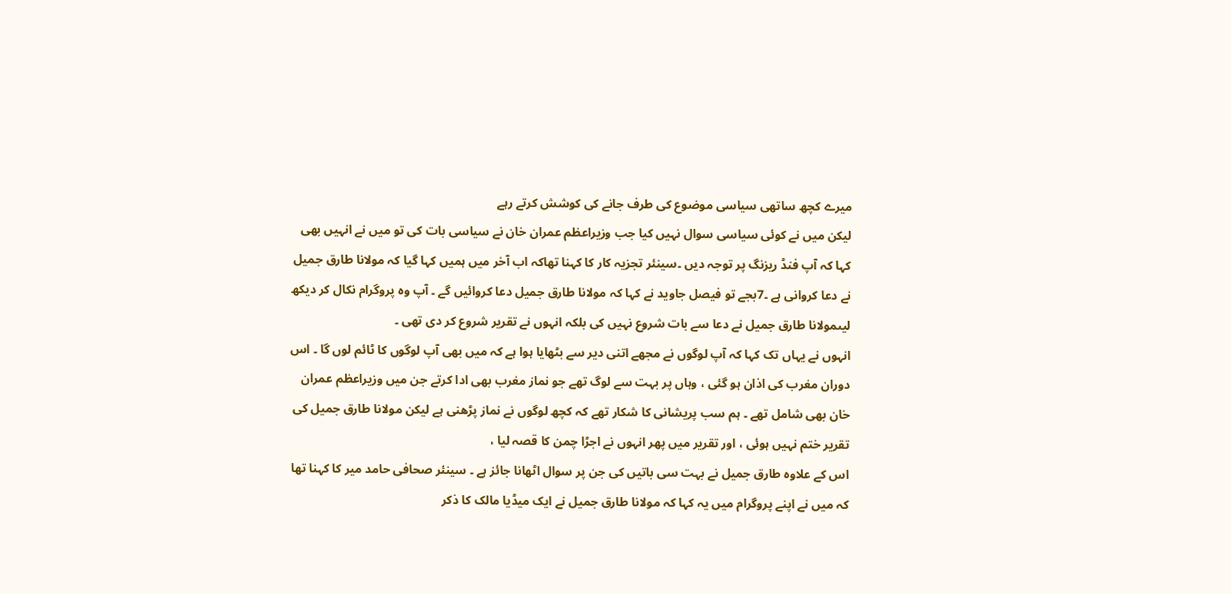میرے کچھ ساتھی سیاسی موضوع کی طرف جانے کی کوشش کرتے رہے
لیکن میں نے کوئی سیاسی سوال نہیں کیا جب وزیراعظم عمران خان نے سیاسی بات کی تو میں نے انہیں بھی کہا کہ آپ فنڈ ریزنگ پر توجہ دیں ۔سینئر تجزیہ کار کا کہنا تھاکہ اب آخر میں ہمیں کہا گیا کہ مولانا طارق جمیل نے دعا کروانی ہے ۔7بجے تو فیصل جاوید نے کہا کہ مولانا طارق جمیل دعا کروائیں گے ۔ آپ وہ پروگرام نکال کر دیکھ لیںمولانا طارق جمیل نے دعا سے بات شروع نہیں کی بلکہ انہوں نے تقریر شروع کر دی تھی ۔
انہوں نے یہاں تک کہا کہ آپ لوگوں نے مجھے اتنی دیر سے بٹھایا ہوا ہے کہ میں بھی آپ لوگوں کا ٹائم لوں گا ۔ اس دوران مغرب کی اذان ہو گئی ، وہاں پر بہت سے لوگ تھے جو نماز مغرب بھی ادا کرتے جن میں وزیراعظم عمران خان بھی شامل تھے ۔ ہم سب پریشانی کا شکار تھے کہ کچھ لوگوں نے نماز پڑھنی ہے لیکن مولانا طارق جمیل کی تقریر ختم نہیں ہوئی ، اور تقریر میں پھر انہوں نے اجڑا چمن کا قصہ لیا ،
اس کے علاوہ طارق جمیل نے بہت سی باتیں کی جن پر سوال اٹھانا جائز ہے ۔ سینئر صحافی حامد میر کا کہنا تھا کہ میں نے اپنے پروگرام میں یہ کہا کہ مولانا طارق جمیل نے ایک میڈیا مالک کا ذکر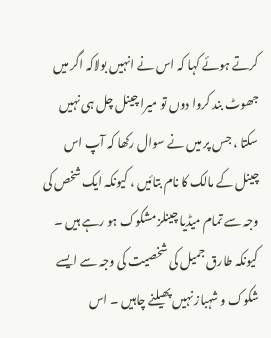کرتے ہوئے کہا کہ اس نے انہیں بولاکہ اگر میں جھوٹ بند کروا دوں تو میرا چینل چل ہی نہیں سکتا ، جس پر میں نے سوال رکھا کہ آپ اس چینل کے مالک کا نام بتائیں ، کیونکہ ایک شخص کی وجہ سے تمام میڈیا چینلز مشکوک ہو رہے ہیں ۔
کیونکہ طارق جمیل کی شخصیت کی وجہ سے ایسے شکوک و شہباز نہیں پھیلنے چاہیں ۔ اس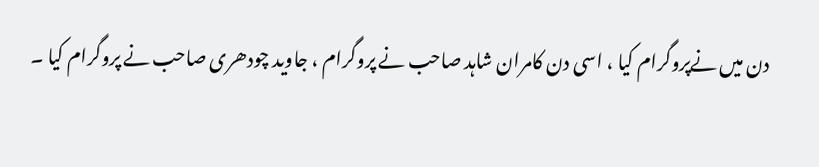دن میں نےپروگرام کیا ، اسی دن کامران شاہد صاحب نے پروگرام ، جاوید چودھری صاحب نے پروگرام کیا ۔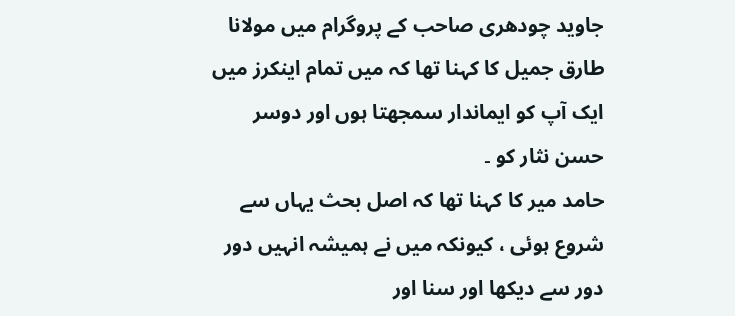جاوید چودھری صاحب کے پروگرام میں مولانا طارق جمیل کا کہنا تھا کہ میں تمام اینکرز میں ایک آپ کو ایماندار سمجھتا ہوں اور دوسر حسن نثار کو ۔
حامد میر کا کہنا تھا کہ اصل بحث یہاں سے شروع ہوئی ، کیونکہ میں نے ہمیشہ انہیں دور دور سے دیکھا اور سنا اور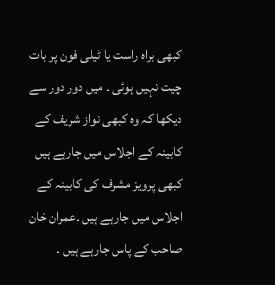کبھی براہ راست یا ٹیلی فون پر بات چیت نہیں ہوئی ۔ میں دور دور سے دیکھا کہ وہ کبھی نواز شریف کے کابینہ کے اجلاس میں جارہے ہیں کبھی پرویز مشرف کی کابینہ کے اجلاس میں جارہے ہیں ۔عمران خان صاحب کے پاس جارہے ہیں ۔